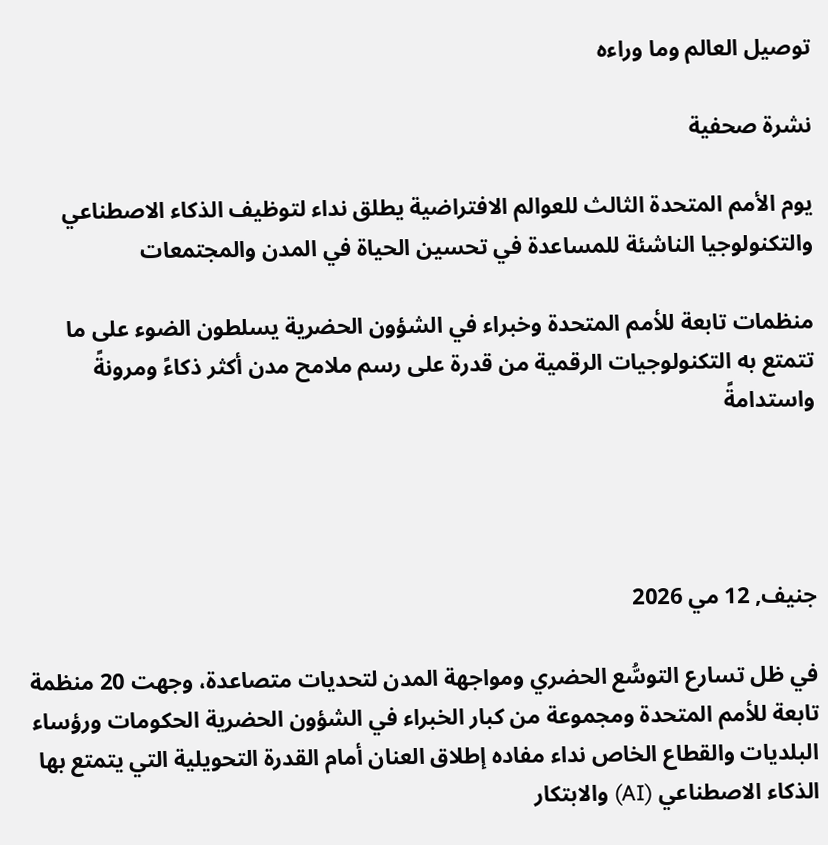توصيل العالم وما وراءه

نشرة صحفية

يوم الأمم المتحدة الثالث للعوالم الافتراضية يطلق نداء لتوظيف الذكاء الاصطناعي والتكنولوجيا الناشئة للمساعدة في تحسين الحياة في المدن والمجتمعات

منظمات تابعة للأمم المتحدة وخبراء في الشؤون الحضرية يسلطون الضوء على ما تتمتع به التكنولوجيات الرقمية من قدرة على رسم ملامح مدن أكثر ذكاءً ومرونةً واستدامةً




جنيف, 12 مي 2026

في ظل تسارع التوسُّع الحضري ومواجهة المدن لتحديات متصاعدة، وجهت 20 منظمة تابعة للأمم المتحدة ومجموعة من كبار الخبراء في الشؤون الحضرية الحكومات ورؤساء البلديات والقطاع الخاص نداء مفاده إطلاق العنان أمام القدرة التحويلية التي يتمتع بها الذكاء الاصطناعي (AI) والابتكار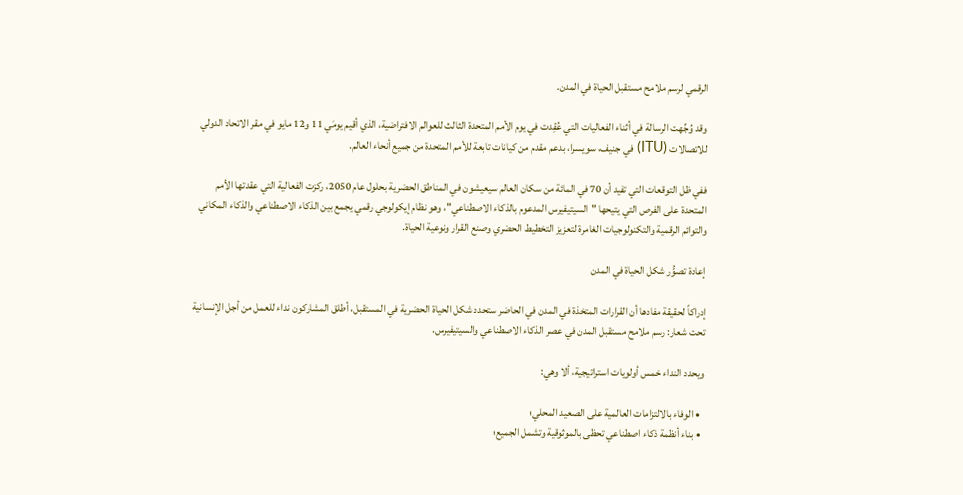الرقمي لرسم ملامح مستقبل الحياة في المدن.

وقد وُجِّهت الرسالة في أثناء الفعاليات التي عُقِدت في يوم الأمم المتحدة الثالث للعوالم الافتراضية، الذي أقيم يومَي 11 و12 مايو في مقر الاتحاد الدولي للاتصالات (ITU) في جنيف، سويسرا، بدعم مقدم من كيانات تابعة للأمم المتحدة من جميع أنحاء العالم.

ففي ظل التوقعات التي تفيد أن 70 في المائة من سكان العالم سيعيشون في المناطق الحضرية بحلول عام 2050، ركزت الفعالية التي عقدتها الأمم المتحدة على الفرص التي يتيحها "السيتيفيرس المدعوم بالذكاء الاصطناعي"، وهو نظام إيكولوجي رقمي يجمع بين الذكاء الاصطناعي والذكاء المكاني والتوائم الرقمية والتكنولوجيات الغامرة لتعزيز التخطيط الحضري وصنع القرار ونوعية الحياة.

إعادة تصوُّر شكل الحياة في المدن

إدراكاً لحقيقة مفادها أن القرارات المتخذة في المدن في الحاضر ستحدد شكل الحياة الحضرية في المستقبل، أطلق المشاركون نداء للعمل من أجل الإنسانية تحت شعار: رسم ملامح مستقبل المدن في عصر الذكاء الاصطناعي والسيتيفيرس.

ويحدد النداء خمس أولويات استراتيجية، ألا وهي:

  • الوفاء بالالتزامات العالمية على الصعيد المحلي؛
  • بناء أنظمة ذكاء اصطناعي تحظى بالموثوقية وتشمل الجميع؛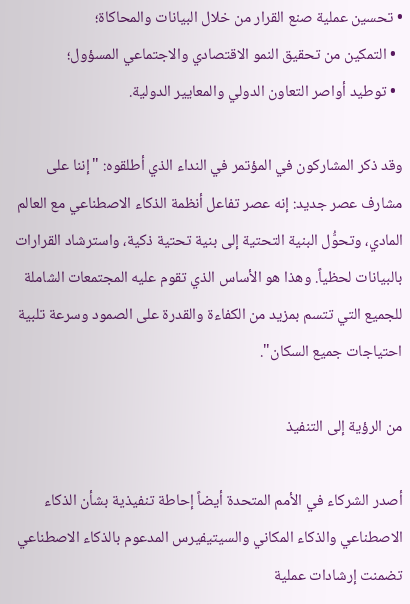• تحسين عملية صنع القرار من خلال البيانات والمحاكاة؛
  • التمكين من تحقيق النمو الاقتصادي والاجتماعي المسؤول؛
  • توطيد أواصر التعاون الدولي والمعايير الدولية.

وقد ذكر المشاركون في المؤتمر في النداء الذي أطلقوه: "إننا على مشارف عصر جديد: إنه عصر تفاعل أنظمة الذكاء الاصطناعي مع العالم المادي، وتحوُّل البنية التحتية إلى بنية تحتية ذكية، واسترشاد القرارات بالبيانات لحظياً. وهذا هو الأساس الذي تقوم عليه المجتمعات الشاملة للجميع التي تتسم بمزيد من الكفاءة والقدرة على الصمود وسرعة تلبية احتياجات جميع السكان".

من الرؤية إلى التنفيذ

أصدر الشركاء في الأمم المتحدة أيضاً إحاطة تنفيذية بشأن الذكاء الاصطناعي والذكاء المكاني والسيتيفيرس المدعوم بالذكاء الاصطناعي تضمنت إرشادات عملية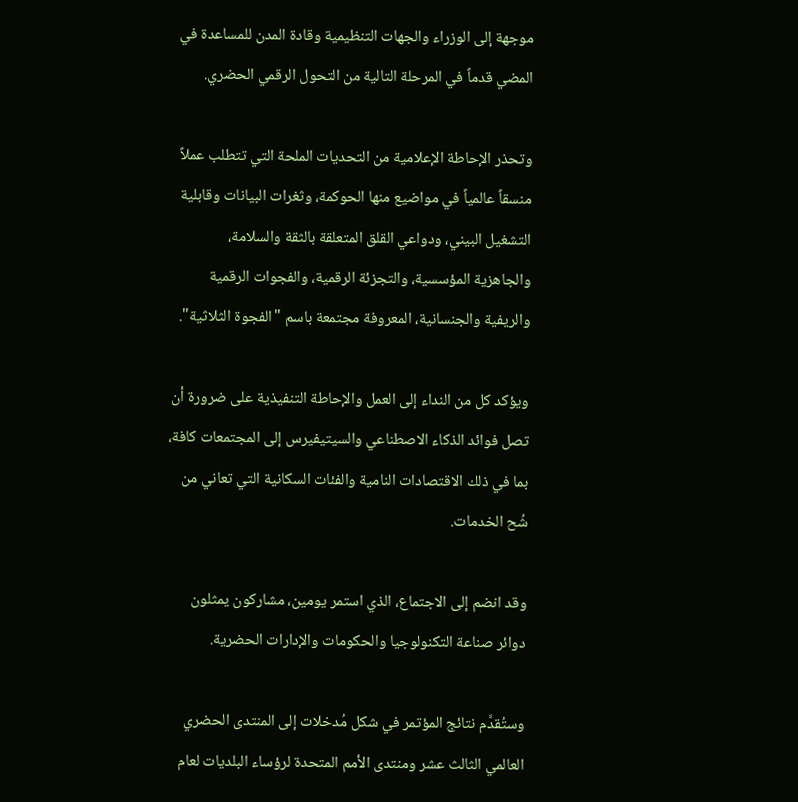موجهة إلى الوزراء والجهات التنظيمية وقادة المدن للمساعدة في المضي قدماً في المرحلة التالية من التحول الرقمي الحضري.

وتحذر الإحاطة الإعلامية من التحديات الملحة التي تتطلب عملاً منسقاً عالمياً في مواضيع منها الحوكمة، وثغرات البيانات وقابلية التشغيل البيني، ودواعي القلق المتعلقة بالثقة والسلامة، والجاهزية المؤسسية، والتجزئة الرقمية، والفجوات الرقمية والريفية والجنسانية، المعروفة مجتمعة باسم "الفجوة الثلاثية".

ويؤكد كل من النداء إلى العمل والإحاطة التنفيذية على ضرورة أن تصل فوائد الذكاء الاصطناعي والسيتيفيرس إلى المجتمعات كافة، بما في ذلك الاقتصادات النامية والفئات السكانية التي تعاني من شُح الخدمات.

وقد انضم إلى الاجتماع، الذي استمر يومين، مشاركون يمثلون دوائر صناعة التكنولوجيا والحكومات والإدارات الحضرية.

وستُقدَّم نتائج المؤتمر في شكل مُدخلات إلى المنتدى الحضري العالمي الثالث عشر ومنتدى الأمم المتحدة لرؤساء البلديات لعام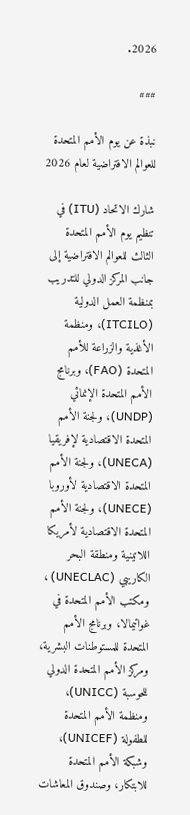2026.

###

نبذة عن يوم الأمم المتحدة للعوالم الافتراضية لعام 2026

شارك الاتحاد (ITU) في تنظيم يوم الأمم المتحدة الثالث للعوالم الافتراضية إلى جانب المركز الدولي للتدريب بمنظمة العمل الدولية (ITCILO)، ومنظمة الأغذية والزراعة للأمم المتحدة (FAO)، وبرنامج الأمم المتحدة الإنمائي (UNDP)، ولجنة الأمم المتحدة الاقتصادية لإفريقيا (UNECA)، ولجنة الأمم المتحدة الاقتصادية لأوروبا (UNECE)، ولجنة الأمم المتحدة الاقتصادية لأمريكا اللاتينية ومنطقة البحر الكاريبي (UNECLAC) ، ومكتب الأمم المتحدة في غواتيمالا، وبرنامج الأمم المتحدة للمستوطنات البشرية، ومركز الأمم المتحدة الدولي للحوسبة (UNICC)، ومنظمة الأمم المتحدة للطفولة (UNICEF)، وشبكة الأمم المتحدة للابتكار، وصندوق المعاشات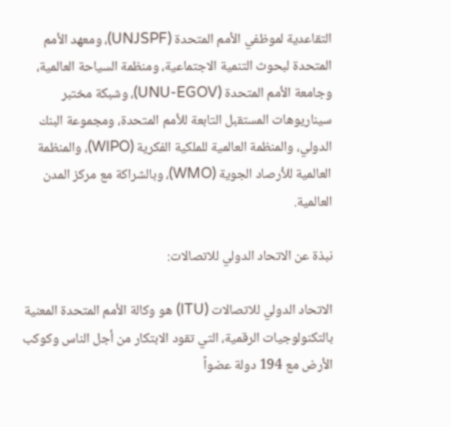التقاعدية لموظفي الأمم المتحدة (UNJSPF)، ومعهد الأمم المتحدة لبحوث التنمية الاجتماعية، ومنظمة السياحة العالمية، وجامعة الأمم المتحدة (UNU-EGOV)، وشبكة مختبر سيناريوهات المستقبل التابعة للأمم المتحدة، ومجموعة البنك الدولي، والمنظمة العالمية للملكية الفكرية (WIPO)، والمنظمة العالمية للأرصاد الجوية (WMO)، وبالشراكة مع مركز المدن العالمية.

نبذة عن الاتحاد الدولي للاتصالات:

الاتحاد الدولي للاتصالات (ITU) هو وكالة الأمم المتحدة المعنية بالتكنولوجيات الرقمية، التي تقود الابتكار من أجل الناس وكوكب الأرض مع 194 دولة عضواً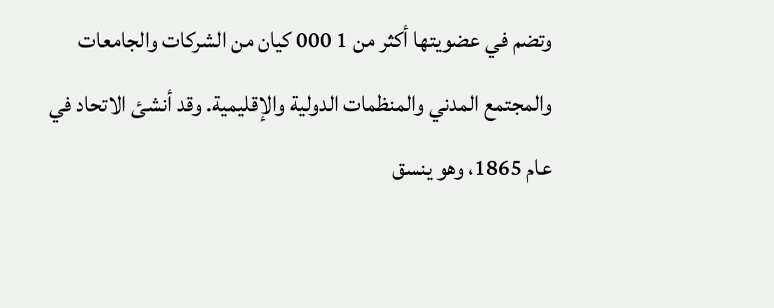وتضم في عضويتها أكثر من 1 000 كيان من الشركات والجامعات والمجتمع المدني والمنظمات الدولية والإقليمية. وقد أنشئ الاتحاد في عام 1865، وهو ينسق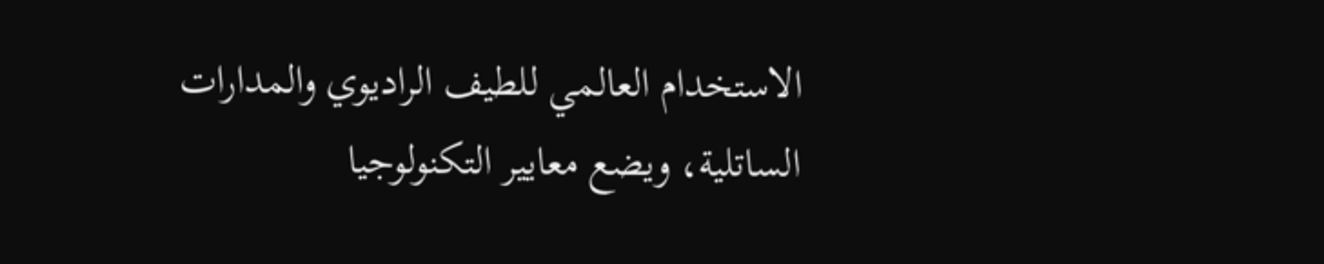الاستخدام العالمي للطيف الراديوي والمدارات الساتلية، ويضع معايير التكنولوجيا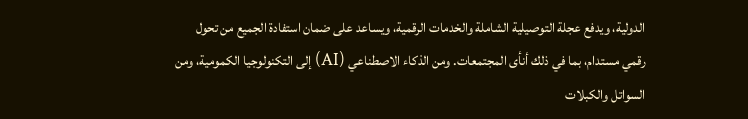الدولية، ويدفع عجلة التوصيلية الشاملة والخدمات الرقمية، ويساعد على ضمان استفادة الجميع من تحول رقمي مستدام، بما في ذلك أنأى المجتمعات. ومن الذكاء الاصطناعي (AI) إلى التكنولوجيا الكمومية، ومن السواتل والكبلات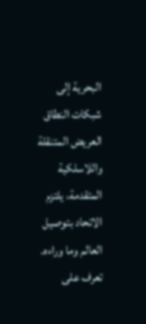البحرية إلى شبكات النطاق العريض المتنقلة واللاسلكية المتقدمة، يلتزم الاتحاد بتوصيل العالم وما وراءه. تعرف على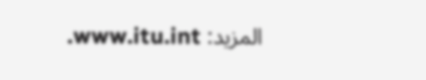المزيد: www.itu.int.